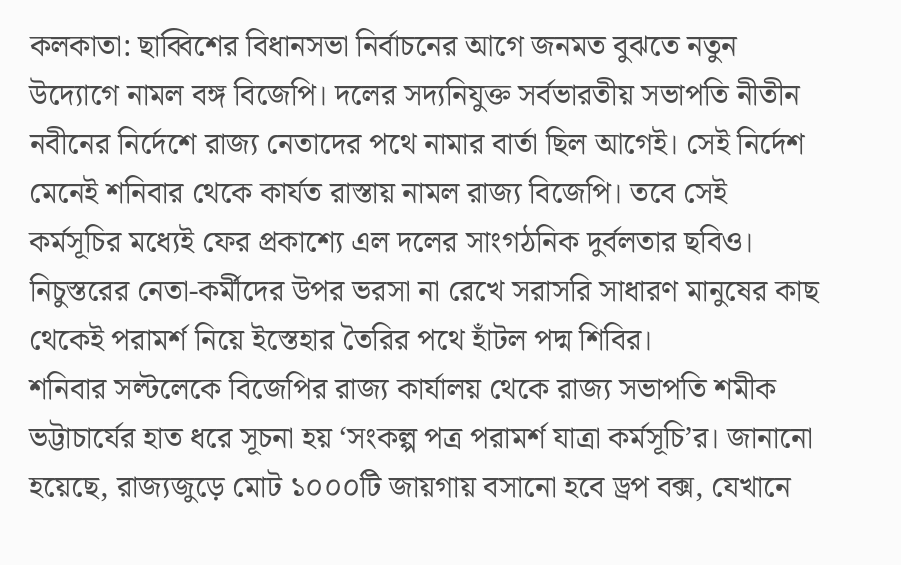কলকাতা: ছাব্বিশের বিধানসভা নির্বাচনের আগে জনমত বুঝতে নতুন উদ্যোগে নামল বঙ্গ বিজেপি। দলের সদ্যনিযুক্ত সর্বভারতীয় সভাপতি নীতীন নবীনের নির্দেশে রাজ্য নেতাদের পথে নামার বার্তা ছিল আগেই। সেই নির্দেশ মেনেই শনিবার থেকে কার্যত রাস্তায় নামল রাজ্য বিজেপি। তবে সেই কর্মসূচির মধ্যেই ফের প্রকাশ্যে এল দলের সাংগঠনিক দুর্বলতার ছবিও। নিচুস্তরের নেতা-কর্মীদের উপর ভরসা না রেখে সরাসরি সাধারণ মানুষের কাছ থেকেই পরামর্শ নিয়ে ইস্তেহার তৈরির পথে হাঁটল পদ্ম শিবির।
শনিবার সল্টলেকে বিজেপির রাজ্য কার্যালয় থেকে রাজ্য সভাপতি শমীক ভট্টাচার্যের হাত ধরে সূচনা হয় ‘সংকল্প পত্র পরামর্শ যাত্রা কর্মসূচি’র। জানানো হয়েছে, রাজ্যজুড়ে মোট ১০০০টি জায়গায় বসানো হবে ড্রপ বক্স, যেখানে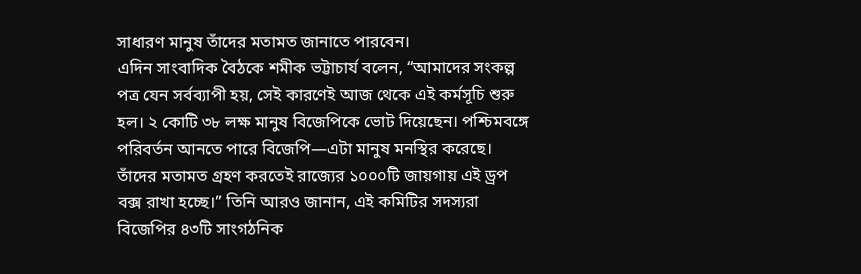সাধারণ মানুষ তাঁদের মতামত জানাতে পারবেন।
এদিন সাংবাদিক বৈঠকে শমীক ভট্টাচার্য বলেন, “আমাদের সংকল্প পত্র যেন সর্বব্যাপী হয়, সেই কারণেই আজ থেকে এই কর্মসূচি শুরু হল। ২ কোটি ৩৮ লক্ষ মানুষ বিজেপিকে ভোট দিয়েছেন। পশ্চিমবঙ্গে পরিবর্তন আনতে পারে বিজেপি—এটা মানুষ মনস্থির করেছে। তাঁদের মতামত গ্রহণ করতেই রাজ্যের ১০০০টি জায়গায় এই ড্রপ বক্স রাখা হচ্ছে।” তিনি আরও জানান, এই কমিটির সদস্যরা বিজেপির ৪৩টি সাংগঠনিক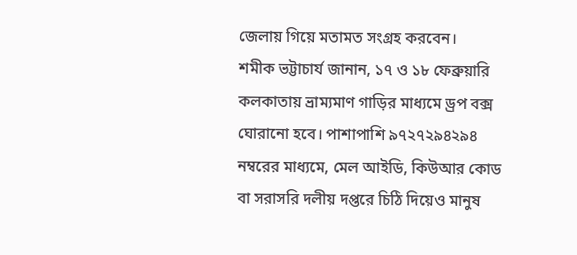জেলায় গিয়ে মতামত সংগ্রহ করবেন।
শমীক ভট্টাচার্য জানান, ১৭ ও ১৮ ফেব্রুয়ারি কলকাতায় ভ্রাম্যমাণ গাড়ির মাধ্যমে ড্রপ বক্স ঘোরানো হবে। পাশাপাশি ৯৭২৭২৯৪২৯৪ নম্বরের মাধ্যমে, মেল আইডি, কিউআর কোড বা সরাসরি দলীয় দপ্তরে চিঠি দিয়েও মানুষ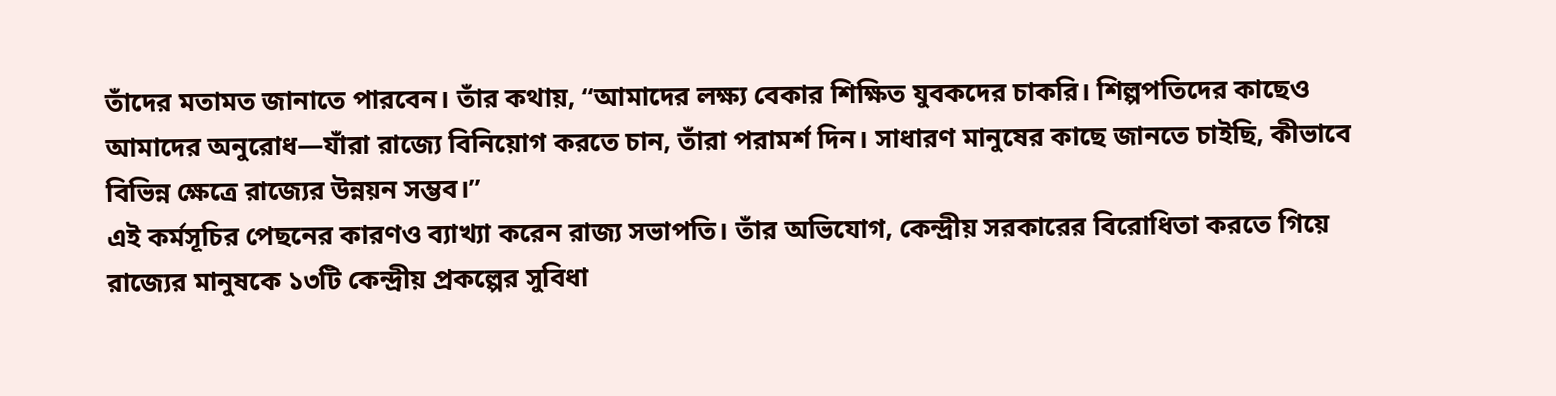তাঁদের মতামত জানাতে পারবেন। তাঁর কথায়, “আমাদের লক্ষ্য বেকার শিক্ষিত যুবকদের চাকরি। শিল্পপতিদের কাছেও আমাদের অনুরোধ—যাঁরা রাজ্যে বিনিয়োগ করতে চান, তাঁরা পরামর্শ দিন। সাধারণ মানুষের কাছে জানতে চাইছি, কীভাবে বিভিন্ন ক্ষেত্রে রাজ্যের উন্নয়ন সম্ভব।”
এই কর্মসূচির পেছনের কারণও ব্যাখ্যা করেন রাজ্য সভাপতি। তাঁর অভিযোগ, কেন্দ্রীয় সরকারের বিরোধিতা করতে গিয়ে রাজ্যের মানুষকে ১৩টি কেন্দ্রীয় প্রকল্পের সুবিধা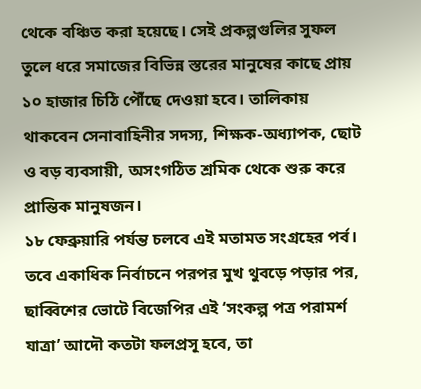থেকে বঞ্চিত করা হয়েছে। সেই প্রকল্পগুলির সুফল তুলে ধরে সমাজের বিভিন্ন স্তরের মানুষের কাছে প্রায় ১০ হাজার চিঠি পৌঁছে দেওয়া হবে। তালিকায় থাকবেন সেনাবাহিনীর সদস্য, শিক্ষক-অধ্যাপক, ছোট ও বড় ব্যবসায়ী, অসংগঠিত শ্রমিক থেকে শুরু করে প্রান্তিক মানুষজন।
১৮ ফেব্রুয়ারি পর্যন্ত চলবে এই মতামত সংগ্রহের পর্ব। তবে একাধিক নির্বাচনে পরপর মুখ থুবড়ে পড়ার পর, ছাব্বিশের ভোটে বিজেপির এই ‘সংকল্প পত্র পরামর্শ যাত্রা’ আদৌ কতটা ফলপ্রসূ হবে, তা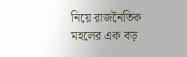নিয়ে রাজনৈতিক মহলের এক বড়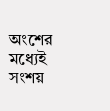অংশের মধ্যেই সংশয়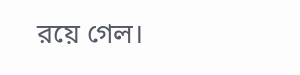রয়ে গেল।